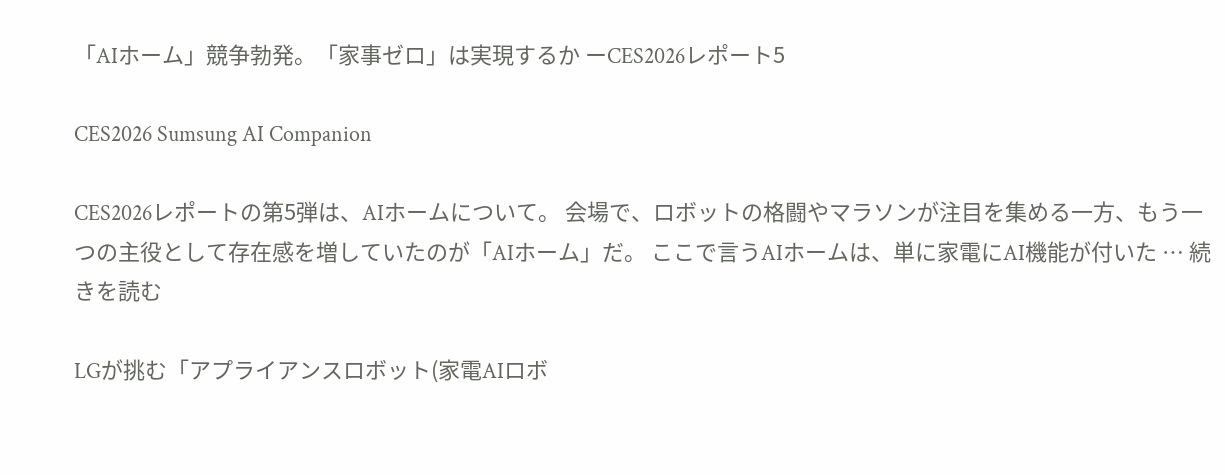「AIホーム」競争勃発。「家事ゼロ」は実現するか ーCES2026レポート5

CES2026 Sumsung AI Companion

CES2026レポートの第5弾は、AIホームについて。 会場で、ロボットの格闘やマラソンが注目を集める一方、もう一つの主役として存在感を増していたのが「AIホーム」だ。 ここで言うAIホームは、単に家電にAI機能が付いた … 続きを読む

LGが挑む「アプライアンスロボット(家電AIロボ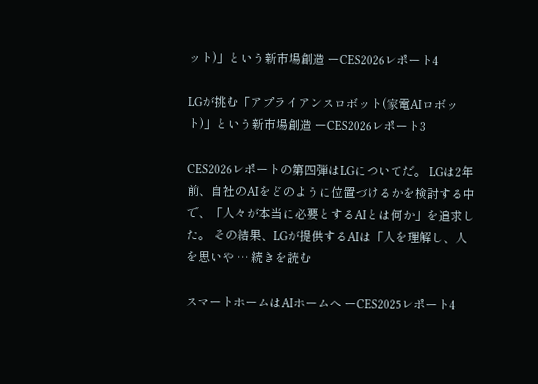ット)」という新市場創造 ーCES2026レポート4

LGが挑む「アプライアンスロボット(家電AIロボット)」という新市場創造 ーCES2026レポート3

CES2026レポートの第四弾はLGについてだ。 LGは2年前、自社のAIをどのように位置づけるかを検討する中で、「人々が本当に必要とするAIとは何か」を追求した。 その結果、LGが提供するAIは「人を理解し、人を思いや … 続きを読む

スマートホームはAIホームへ ーCES2025レポート4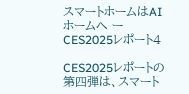スマートホームはAIホームへ ーCES2025レポート4

CES2025レポートの第四弾は、スマート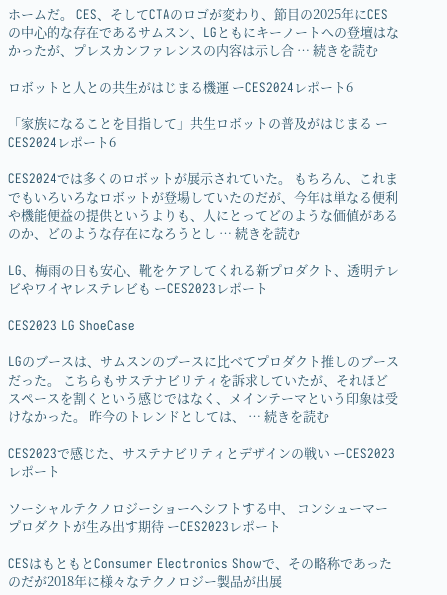ホームだ。 CES、そしてCTAのロゴが変わり、節目の2025年にCESの中心的な存在であるサムスン、LGともにキーノートへの登壇はなかったが、プレスカンファレンスの内容は示し合 … 続きを読む

ロボットと人との共生がはじまる機運 ーCES2024レポート6

「家族になることを目指して」共生ロボットの普及がはじまる ーCES2024レポート6

CES2024では多くのロボットが展示されていた。 もちろん、これまでもいろいろなロボットが登場していたのだが、今年は単なる便利や機能便益の提供というよりも、人にとってどのような価値があるのか、どのような存在になろうとし … 続きを読む

LG、梅雨の日も安心、靴をケアしてくれる新プロダクト、透明テレビやワイヤレステレビも ーCES2023レポート

CES2023 LG ShoeCase

LGのブースは、サムスンのブースに比べてプロダクト推しのブースだった。 こちらもサステナビリティを訴求していたが、それほどスペースを割くという感じではなく、メインテーマという印象は受けなかった。 昨今のトレンドとしては、 … 続きを読む

CES2023で感じた、サステナビリティとデザインの戦い ーCES2023レポート

ソーシャルテクノロジーショーへシフトする中、 コンシューマープロダクトが生み出す期待 ーCES2023レポート

CESはもともとConsumer Electronics Showで、その略称であったのだが2018年に様々なテクノロジー製品が出展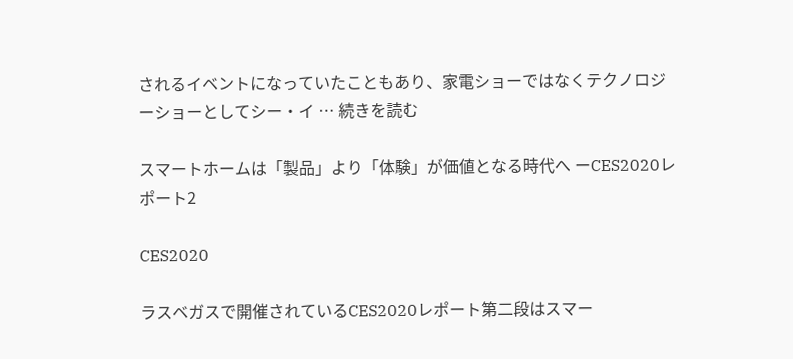されるイベントになっていたこともあり、家電ショーではなくテクノロジーショーとしてシー・イ … 続きを読む

スマートホームは「製品」より「体験」が価値となる時代へ ーCES2020レポート2

CES2020

ラスベガスで開催されているCES2020レポート第二段はスマー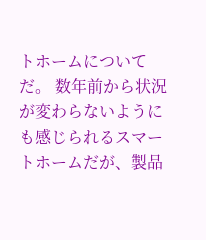トホームについてだ。 数年前から状況が変わらないようにも感じられるスマートホームだが、製品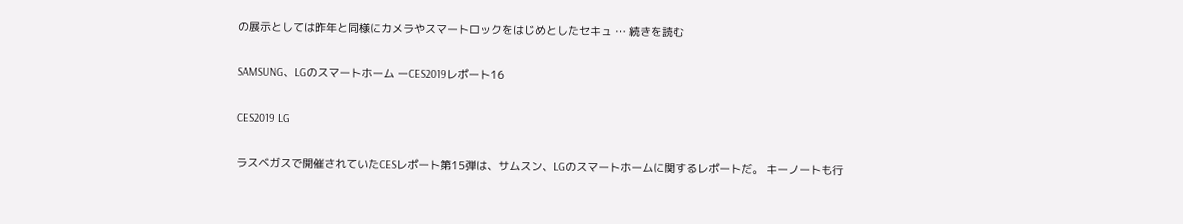の展示としては昨年と同様にカメラやスマートロックをはじめとしたセキュ … 続きを読む

SAMSUNG、LGのスマートホーム ーCES2019レポート16

CES2019 LG

ラスベガスで開催されていたCESレポート第15弾は、サムスン、LGのスマートホームに関するレポートだ。 キーノートも行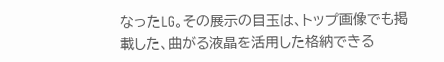なったLG。その展示の目玉は、トップ画像でも掲載した、曲がる液晶を活用した格納できる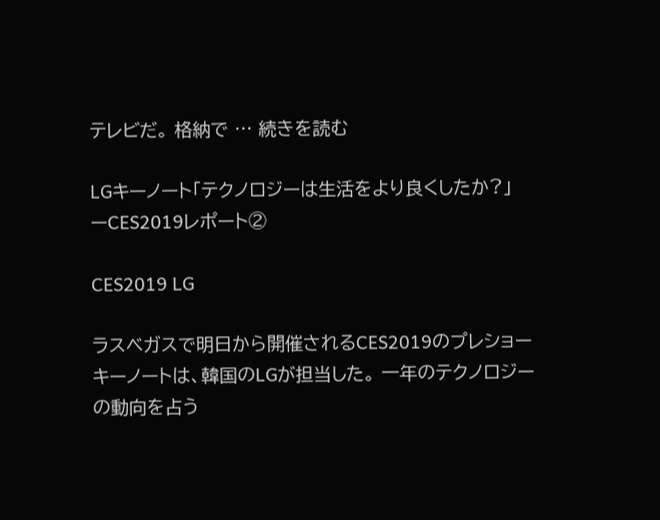テレビだ。 格納で … 続きを読む

LGキーノート「テクノロジーは生活をより良くしたか?」 ーCES2019レポート②

CES2019 LG

ラスベガスで明日から開催されるCES2019のプレショーキーノートは、韓国のLGが担当した。 一年のテクノロジーの動向を占う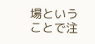場ということで注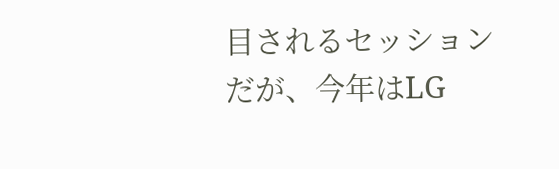目されるセッションだが、今年はLG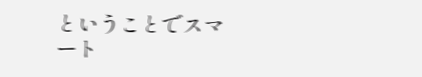ということでスマート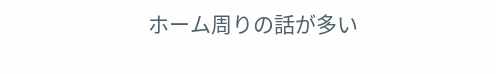ホーム周りの話が多い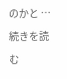のかと … 続きを読む